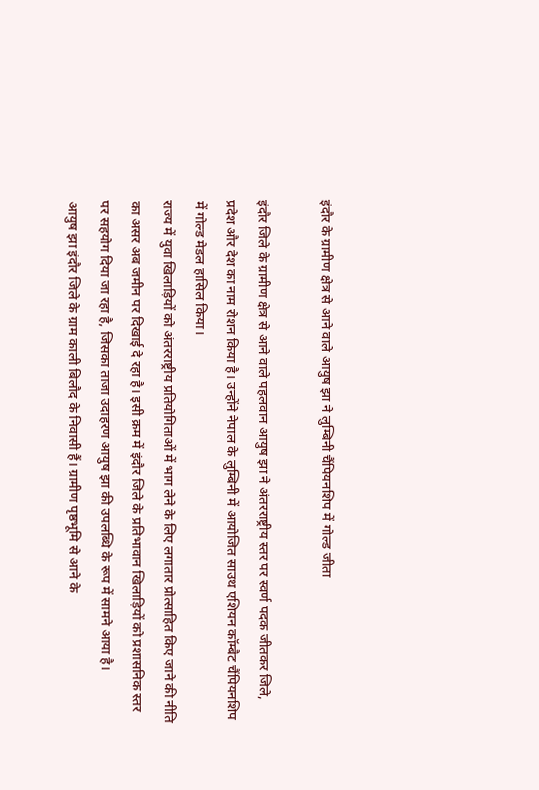इंदौर के ग्रामीण क्षेत्र से आने वाले आयुष झा ने लुम्बिनी चैंपियनशिप में गोल्ड जीता

इंदौर जिले के ग्रामीण क्षेत्र से आने वाले पहलवान आयुष झा ने अंतरराष्ट्रीय स्तर पर स्वर्ण पदक जीतकर जिले, प्रदेश और देश का नाम रोशन किया है। उन्होंने नेपाल के लुम्बिनी में आयोजित साउथ एशियन कॉम्बैट चैंपियनशिप में गोल्ड मेडल हासिल किया।
राज्य में युवा खिलाड़ियों को अंतरराष्ट्रीय प्रतियोगिताओं में भाग लेने के लिए लगातार प्रोत्साहित किए जाने की नीति का असर अब जमीन पर दिखाई दे रहा है। इसी क्रम में इंदौर जिले के प्रतिभावान खिलाड़ियों को प्रशासनिक स्तर पर सहयोग दिया जा रहा है, जिसका ताजा उदाहरण आयुष झा की उपलब्धि के रूप में सामने आया है।
आयुष झा इंदौर जिले के ग्राम काली बिलौद के निवासी हैं। ग्रामीण पृष्ठभूमि से आने के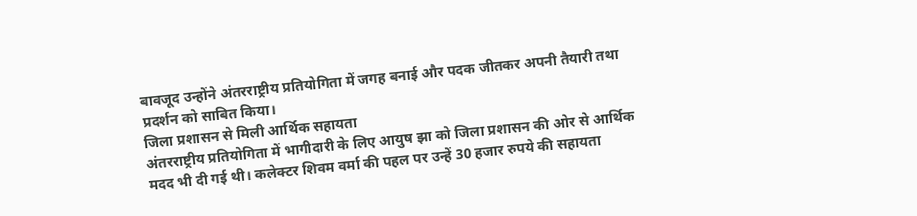बावजूद उन्होंने अंतरराष्ट्रीय प्रतियोगिता में जगह बनाई और पदक जीतकर अपनी तैयारी तथा प्रदर्शन को साबित किया।
जिला प्रशासन से मिली आर्थिक सहायता
अंतरराष्ट्रीय प्रतियोगिता में भागीदारी के लिए आयुष झा को जिला प्रशासन की ओर से आर्थिक मदद भी दी गई थी। कलेक्टर शिवम वर्मा की पहल पर उन्हें 30 हजार रुपये की सहायता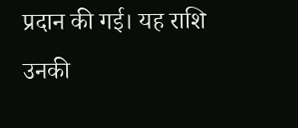प्रदान की गई। यह राशि उनकी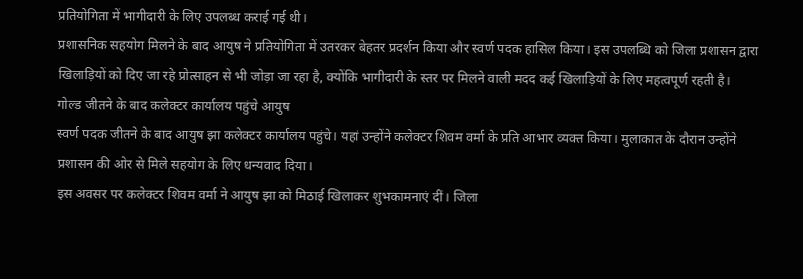प्रतियोगिता में भागीदारी के लिए उपलब्ध कराई गई थी।
प्रशासनिक सहयोग मिलने के बाद आयुष ने प्रतियोगिता में उतरकर बेहतर प्रदर्शन किया और स्वर्ण पदक हासिल किया। इस उपलब्धि को जिला प्रशासन द्वारा खिलाड़ियों को दिए जा रहे प्रोत्साहन से भी जोड़ा जा रहा है, क्योंकि भागीदारी के स्तर पर मिलने वाली मदद कई खिलाड़ियों के लिए महत्वपूर्ण रहती है।
गोल्ड जीतने के बाद कलेक्टर कार्यालय पहुंचे आयुष
स्वर्ण पदक जीतने के बाद आयुष झा कलेक्टर कार्यालय पहुंचे। यहां उन्होंने कलेक्टर शिवम वर्मा के प्रति आभार व्यक्त किया। मुलाकात के दौरान उन्होंने प्रशासन की ओर से मिले सहयोग के लिए धन्यवाद दिया।
इस अवसर पर कलेक्टर शिवम वर्मा ने आयुष झा को मिठाई खिलाकर शुभकामनाएं दीं। जिला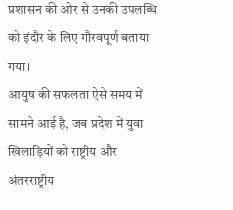प्रशासन की ओर से उनकी उपलब्धि को इंदौर के लिए गौरवपूर्ण बताया गया।
आयुष की सफलता ऐसे समय में सामने आई है, जब प्रदेश में युवा खिलाड़ियों को राष्ट्रीय और अंतरराष्ट्रीय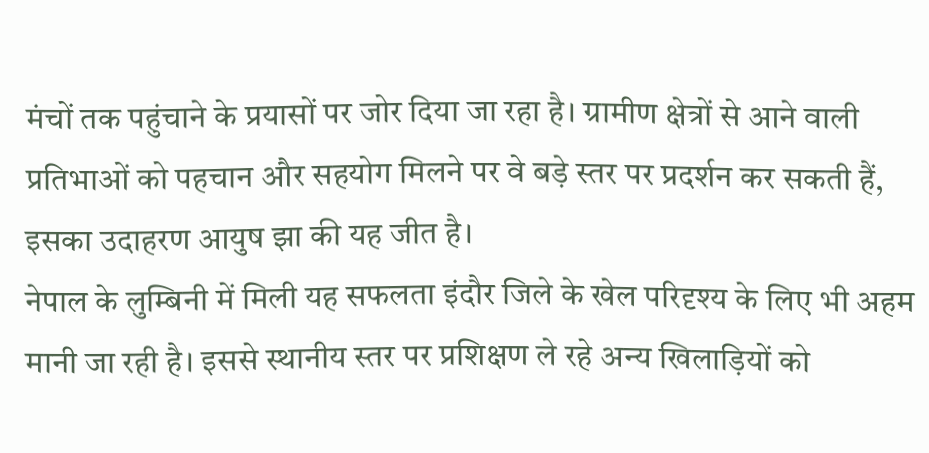मंचों तक पहुंचाने के प्रयासों पर जोर दिया जा रहा है। ग्रामीण क्षेत्रों से आने वाली प्रतिभाओं को पहचान और सहयोग मिलने पर वे बड़े स्तर पर प्रदर्शन कर सकती हैं, इसका उदाहरण आयुष झा की यह जीत है।
नेपाल के लुम्बिनी में मिली यह सफलता इंदौर जिले के खेल परिदृश्य के लिए भी अहम मानी जा रही है। इससे स्थानीय स्तर पर प्रशिक्षण ले रहे अन्य खिलाड़ियों को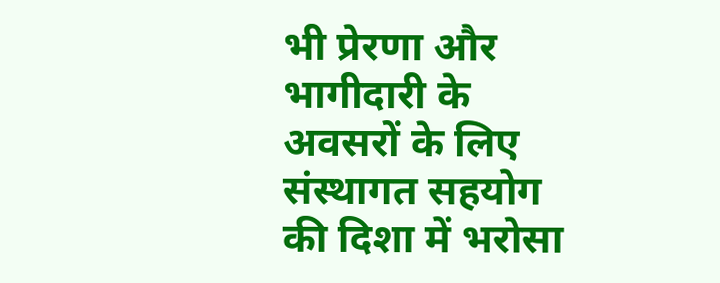भी प्रेरणा और भागीदारी के अवसरों के लिए संस्थागत सहयोग की दिशा में भरोसा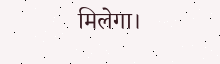मिलेगा।